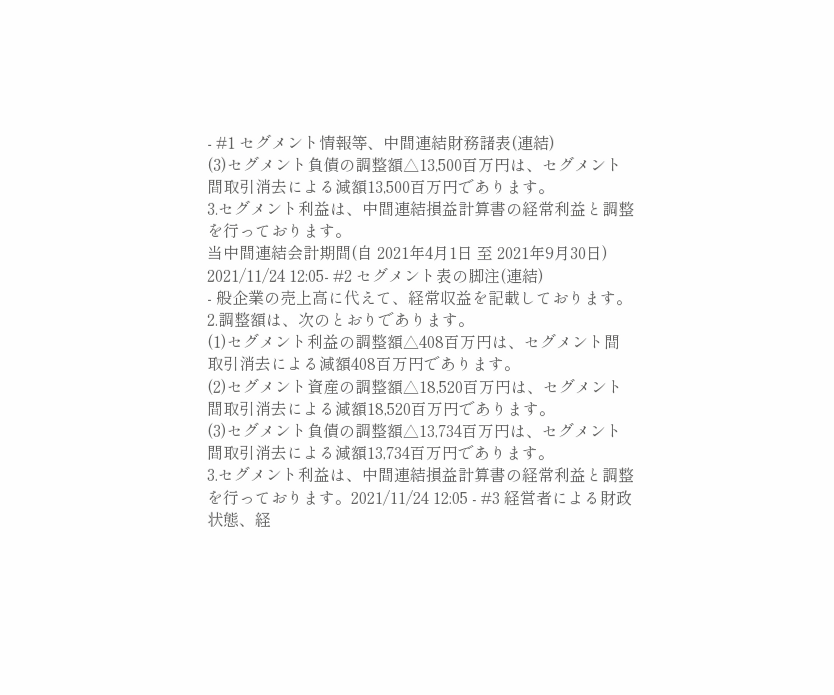- #1 セグメント情報等、中間連結財務諸表(連結)
(3)セグメント負債の調整額△13,500百万円は、セグメント間取引消去による減額13,500百万円であります。
3.セグメント利益は、中間連結損益計算書の経常利益と調整を行っております。
当中間連結会計期間(自 2021年4月1日 至 2021年9月30日)
2021/11/24 12:05- #2 セグメント表の脚注(連結)
- 般企業の売上高に代えて、経常収益を記載しております。
2.調整額は、次のとおりであります。
(1)セグメント利益の調整額△408百万円は、セグメント間取引消去による減額408百万円であります。
(2)セグメント資産の調整額△18,520百万円は、セグメント間取引消去による減額18,520百万円であります。
(3)セグメント負債の調整額△13,734百万円は、セグメント間取引消去による減額13,734百万円であります。
3.セグメント利益は、中間連結損益計算書の経常利益と調整を行っております。2021/11/24 12:05 - #3 経営者による財政状態、経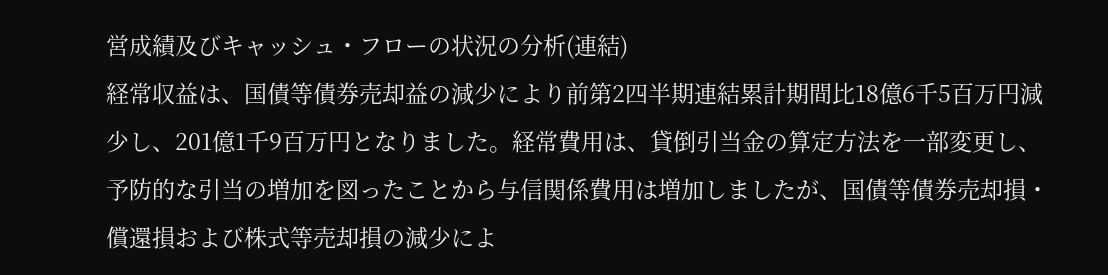営成績及びキャッシュ・フローの状況の分析(連結)
経常収益は、国債等債券売却益の減少により前第2四半期連結累計期間比18億6千5百万円減少し、201億1千9百万円となりました。経常費用は、貸倒引当金の算定方法を一部変更し、予防的な引当の増加を図ったことから与信関係費用は増加しましたが、国債等債券売却損・償還損および株式等売却損の減少によ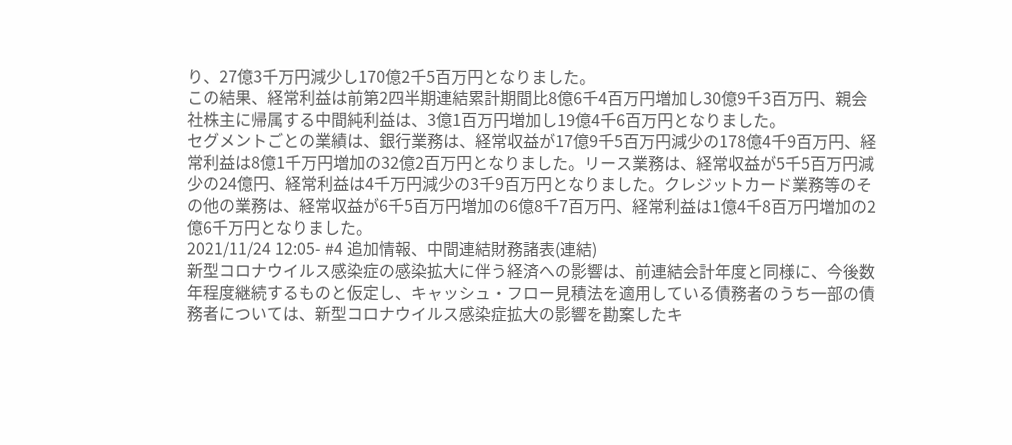り、27億3千万円減少し170億2千5百万円となりました。
この結果、経常利益は前第2四半期連結累計期間比8億6千4百万円増加し30億9千3百万円、親会社株主に帰属する中間純利益は、3億1百万円増加し19億4千6百万円となりました。
セグメントごとの業績は、銀行業務は、経常収益が17億9千5百万円減少の178億4千9百万円、経常利益は8億1千万円増加の32億2百万円となりました。リース業務は、経常収益が5千5百万円減少の24億円、経常利益は4千万円減少の3千9百万円となりました。クレジットカード業務等のその他の業務は、経常収益が6千5百万円増加の6億8千7百万円、経常利益は1億4千8百万円増加の2億6千万円となりました。
2021/11/24 12:05- #4 追加情報、中間連結財務諸表(連結)
新型コロナウイルス感染症の感染拡大に伴う経済への影響は、前連結会計年度と同様に、今後数年程度継続するものと仮定し、キャッシュ・フロー見積法を適用している債務者のうち一部の債務者については、新型コロナウイルス感染症拡大の影響を勘案したキ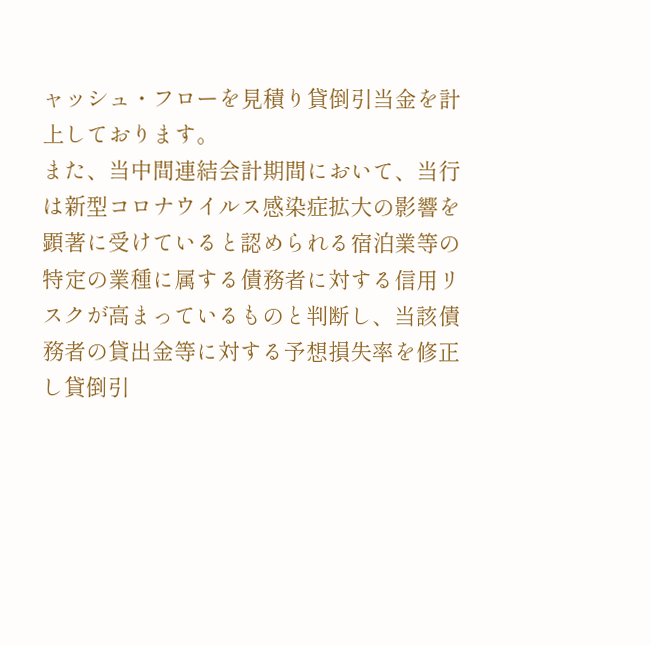ャッシュ・フローを見積り貸倒引当金を計上しております。
また、当中間連結会計期間において、当行は新型コロナウイルス感染症拡大の影響を顕著に受けていると認められる宿泊業等の特定の業種に属する債務者に対する信用リスクが高まっているものと判断し、当該債務者の貸出金等に対する予想損失率を修正し貸倒引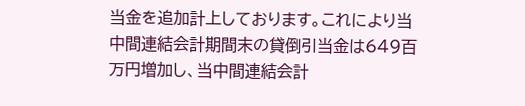当金を追加計上しております。これにより当中間連結会計期間末の貸倒引当金は649百万円増加し、当中間連結会計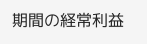期間の経常利益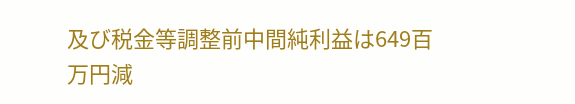及び税金等調整前中間純利益は649百万円減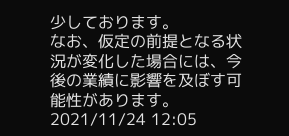少しております。
なお、仮定の前提となる状況が変化した場合には、今後の業績に影響を及ぼす可能性があります。
2021/11/24 12:05